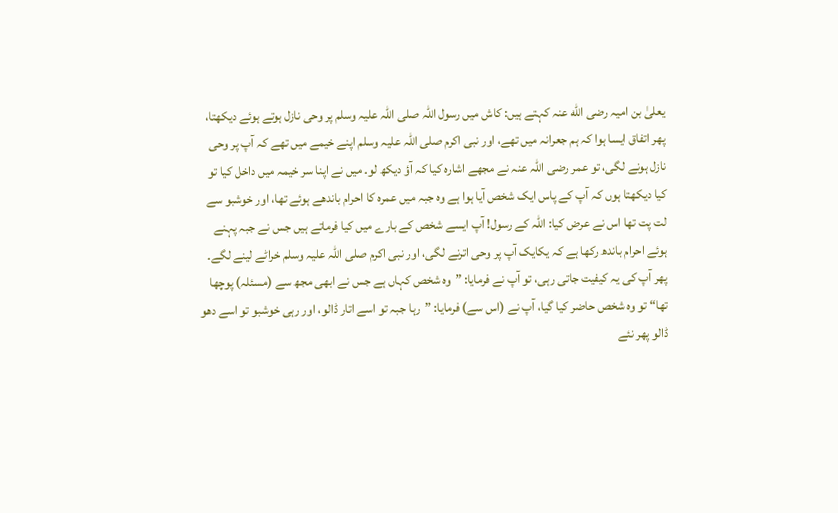یعلیٰ بن امیہ رضی الله عنہ کہتے ہیں: کاش میں رسول اللہ صلی اللہ علیہ وسلم پر وحی نازل ہوتے ہوئے دیکھتا، پھر اتفاق ایسا ہوا کہ ہم جعرانہ میں تھے، اور نبی اکرم صلی اللہ علیہ وسلم اپنے خیمے میں تھے کہ آپ پر وحی نازل ہونے لگی، تو عمر رضی اللہ عنہ نے مجھے اشارہ کیا کہ آؤ دیکھ لو۔ میں نے اپنا سر خیمہ میں داخل کیا تو کیا دیکھتا ہوں کہ آپ کے پاس ایک شخص آیا ہوا ہے وہ جبہ میں عمرہ کا احرام باندھے ہوئے تھا، اور خوشبو سے لت پت تھا اس نے عرض کیا: اللہ کے رسول! آپ ایسے شخص کے بارے میں کیا فرماتے ہیں جس نے جبہ پہنے ہوئے احرام باندھ رکھا ہے کہ یکایک آپ پر وحی اترنے لگی، اور نبی اکرم صلی اللہ علیہ وسلم خراٹے لینے لگے۔ پھر آپ کی یہ کیفیت جاتی رہی، تو آپ نے فرمایا: ”وہ شخص کہاں ہے جس نے ابھی مجھ سے (مسئلہ) پوچھا تھا“ تو وہ شخص حاضر کیا گیا، آپ نے (اس سے) فرمایا: ”رہا جبہ تو اسے اتار ڈالو، اور رہی خوشبو تو اسے دھو ڈالو پھر نئے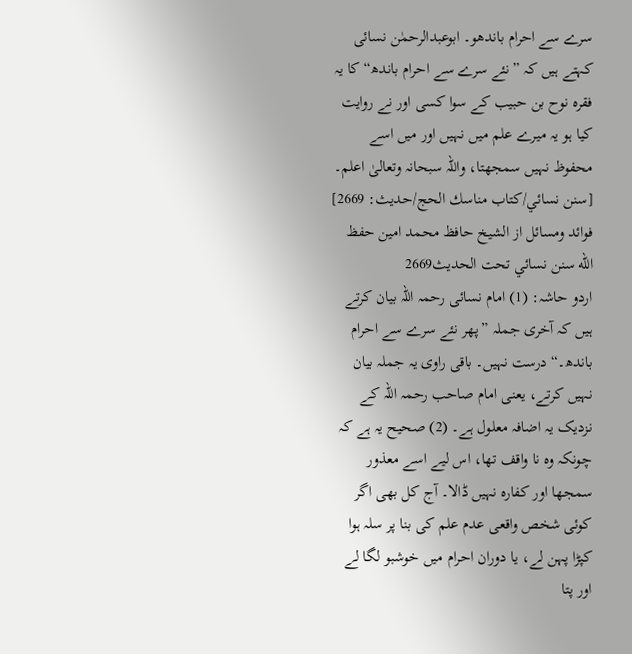سرے سے احرام باندھو۔ ابوعبدالرحمٰن نسائی کہتے ہیں کہ ”نئے سرے سے احرام باندھ“ کا یہ فقرہ نوح بن حبیب کے سوا کسی اور نے روایت کیا ہو یہ میرے علم میں نہیں اور میں اسے محفوظ نہیں سمجھتا، واللہ سبحانہ وتعالیٰ اعلم۔ [سنن نسائي/كتاب مناسك الحج/حدیث: 2669]
فوائد ومسائل از الشيخ حافظ محمد امين حفظ الله سنن نسائي تحت الحديث2669
اردو حاشہ: (1) امام نسائی رحمہ اللہ بیان کرتے ہیں کہ آخری جملہ ”پھر نئے سرے سے احرام باندھ۔“ درست نہیں۔ باقی راوی یہ جملہ بیان نہیں کرتے، یعنی امام صاحب رحمہ اللہ کے نزدیک یہ اضافہ معلول ہے۔ (2) صحیح یہ ہے کہ چونکہ وہ نا واقف تھا، اس لیے اسے معذور سمجھا اور کفارہ نہیں ڈالا۔ آج کل بھی اگر کوئی شخص واقعی عدم علم کی بنا پر سلہ ہوا کپڑا پہن لے، یا دوران احرام میں خوشبو لگا لے اور پتا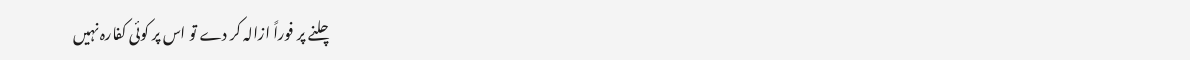چلنے پر فوراً ازالہ کر دے تو اس پر کوئی کفارہ نہیں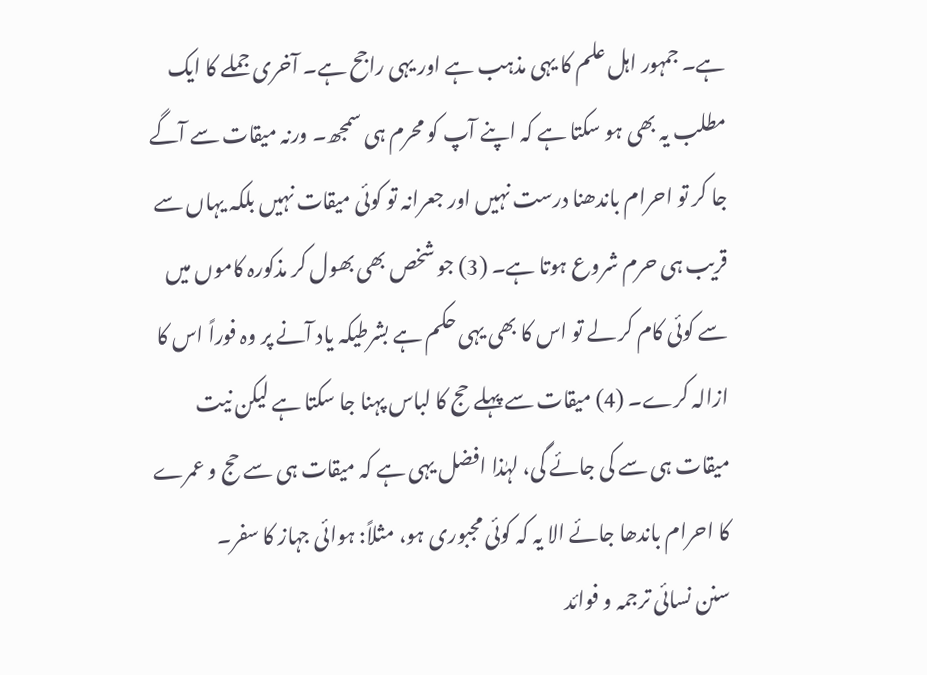ہے۔ جمہور اہل علم کا یہی مذہب ہے اور یہی راجح ہے۔ آخری جملے کا ایک مطلب یہ بھی ہو سکتا ہے کہ اپنے آپ کو محرم ہی سمجھ۔ ورنہ میقات سے آگے جا کر تو احرام باندھنا درست نہیں اور جعرانہ تو کوئی میقات نہیں بلکہ یہاں سے قریب ہی حرم شروع ہوتا ہے۔ (3) جو شخص بھی بھول کر مذکورہ کاموں میں سے کوئی کام کر لے تو اس کا بھی یہی حکم ہے بشرطیکہ یاد آنے پر وہ فوراً اس کا ازالہ کرے۔ (4) میقات سے پہلے حج کا لباس پہنا جا سکتا ہے لیکن نیت میقات ہی سے کی جائے گی، لہٰذا افضل یہی ہے کہ میقات ہی سے حج و عمرے کا احرام باندھا جائے الا یہ کہ کوئی مجبوری ہو، مثلاً: ہوائی جہاز کا سفر۔
سنن نسائی ترجمہ و فوائد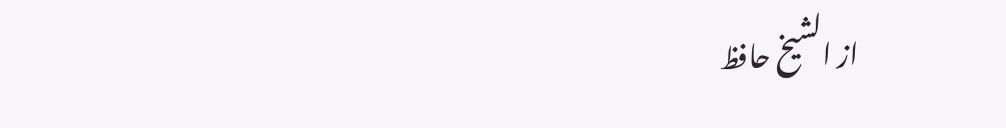از الشیخ حافظ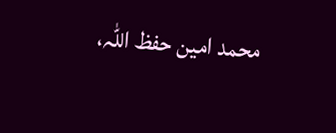محمد امین حفظ اللہ،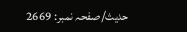حدیث/صفحہ نمبر: 2669